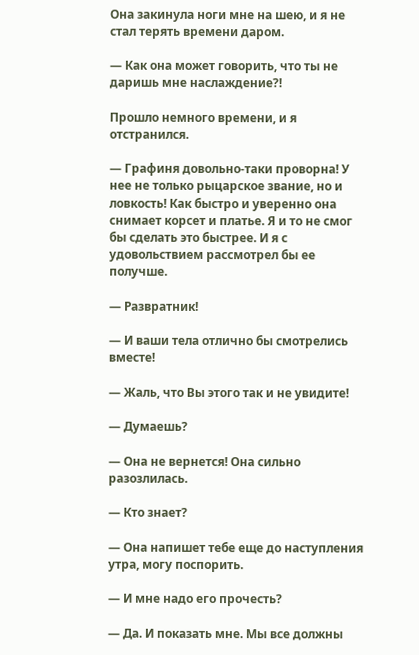Она закинула ноги мне на шею, и я не стал терять времени даром.

— Как она может говорить, что ты не даришь мне наслаждение?!

Прошло немного времени, и я отстранился.

— Графиня довольно-таки проворна! У нее не только рыцарское звание, но и ловкость! Как быстро и уверенно она снимает корсет и платье. Я и то не смог бы сделать это быстрее. И я с удовольствием рассмотрел бы ее получше.

— Развратник!

— И ваши тела отлично бы смотрелись вместе!

— Жаль, что Вы этого так и не увидите!

— Думаешь?

— Она не вернется! Она сильно разозлилась.

— Кто знает?

— Она напишет тебе еще до наступления утра, могу поспорить.

— И мне надо его прочесть?

— Да. И показать мне. Мы все должны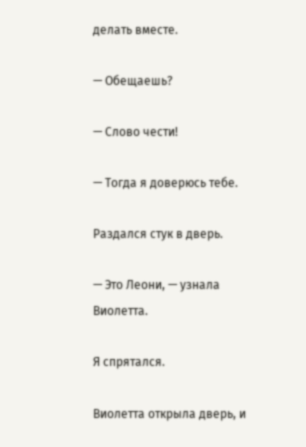делать вместе.

— Обещаешь?

— Слово чести!

— Тогда я доверюсь тебе.

Раздался стук в дверь.

— Это Леони, — узнала Виолетта.

Я спрятался.

Виолетта открыла дверь, и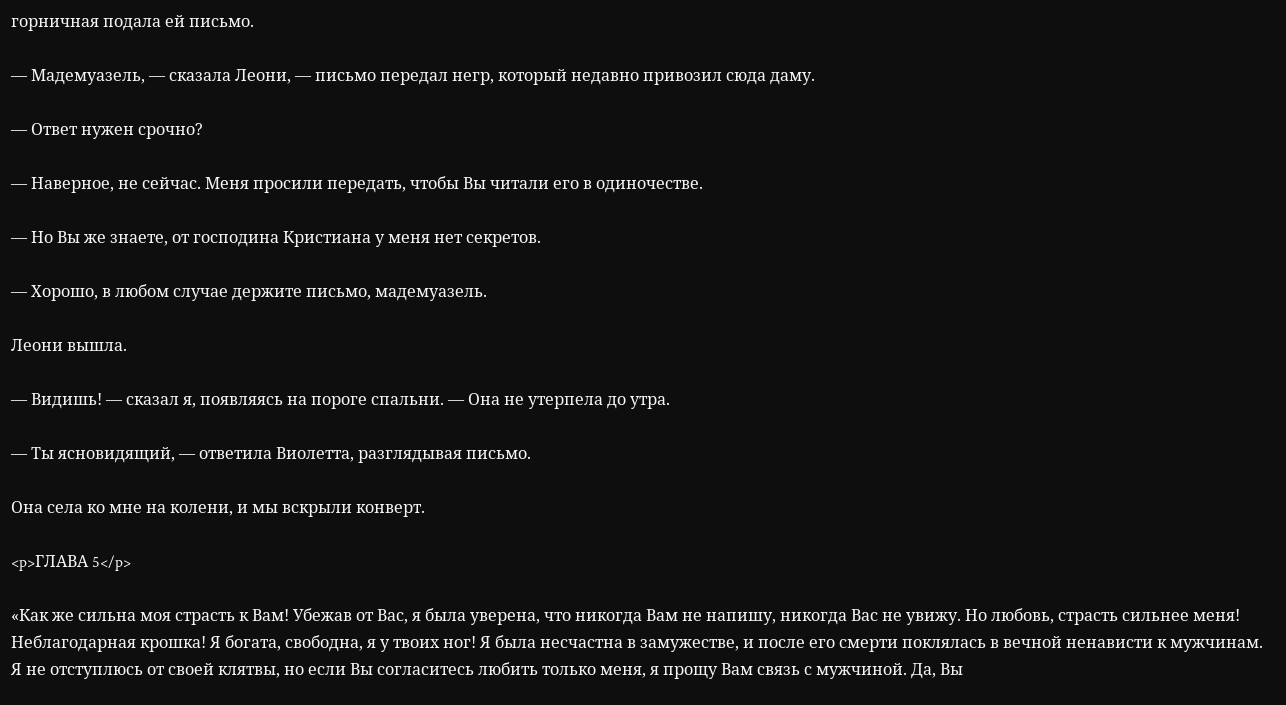горничная подала ей письмо.

— Мадемуазель, — сказала Леони, — письмо передал негр, который недавно привозил сюда даму.

— Ответ нужен срочно?

— Наверное, не сейчас. Меня просили передать, чтобы Вы читали его в одиночестве.

— Но Вы же знаете, от господина Кристиана у меня нет секретов.

— Хорошо, в любом случае держите письмо, мадемуазель.

Леони вышла.

— Видишь! — сказал я, появляясь на пороге спальни. — Она не утерпела до утра.

— Ты ясновидящий, — ответила Виолетта, разглядывая письмо.

Она села ко мне на колени, и мы вскрыли конверт.

<p>ГЛАВА 5</p>

«Как же сильна моя страсть к Вам! Убежав от Вас, я была уверена, что никогда Вам не напишу, никогда Вас не увижу. Но любовь, страсть сильнее меня! Неблагодарная крошка! Я богата, свободна, я у твоих ног! Я была несчастна в замужестве, и после его смерти поклялась в вечной ненависти к мужчинам. Я не отступлюсь от своей клятвы, но если Вы согласитесь любить только меня, я прощу Вам связь с мужчиной. Да, Вы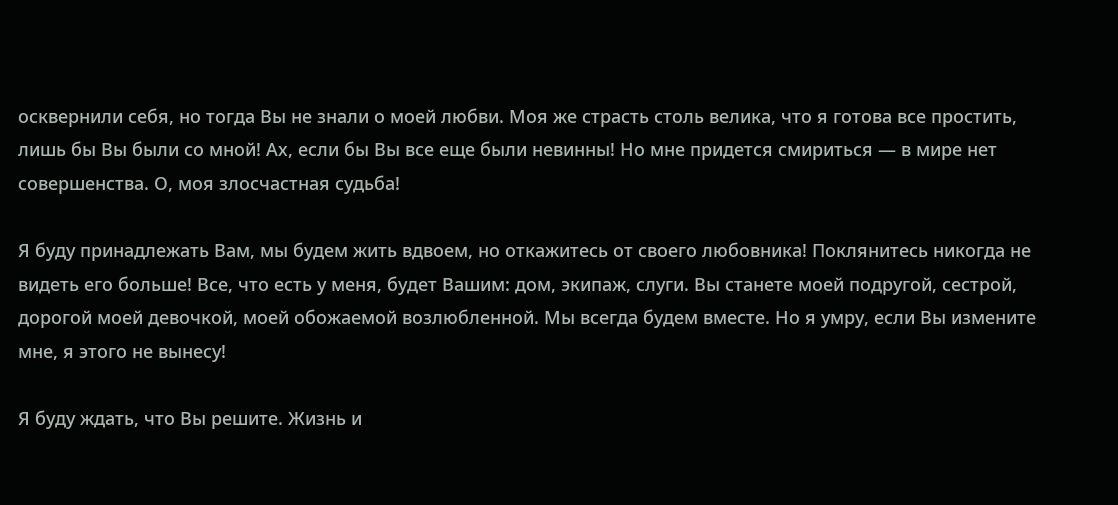осквернили себя, но тогда Вы не знали о моей любви. Моя же страсть столь велика, что я готова все простить, лишь бы Вы были со мной! Ах, если бы Вы все еще были невинны! Но мне придется смириться — в мире нет совершенства. О, моя злосчастная судьба!

Я буду принадлежать Вам, мы будем жить вдвоем, но откажитесь от своего любовника! Поклянитесь никогда не видеть его больше! Все, что есть у меня, будет Вашим: дом, экипаж, слуги. Вы станете моей подругой, сестрой, дорогой моей девочкой, моей обожаемой возлюбленной. Мы всегда будем вместе. Но я умру, если Вы измените мне, я этого не вынесу!

Я буду ждать, что Вы решите. Жизнь и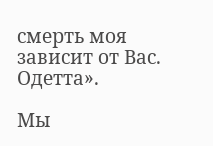смерть моя зависит от Вас. Одетта».

Мы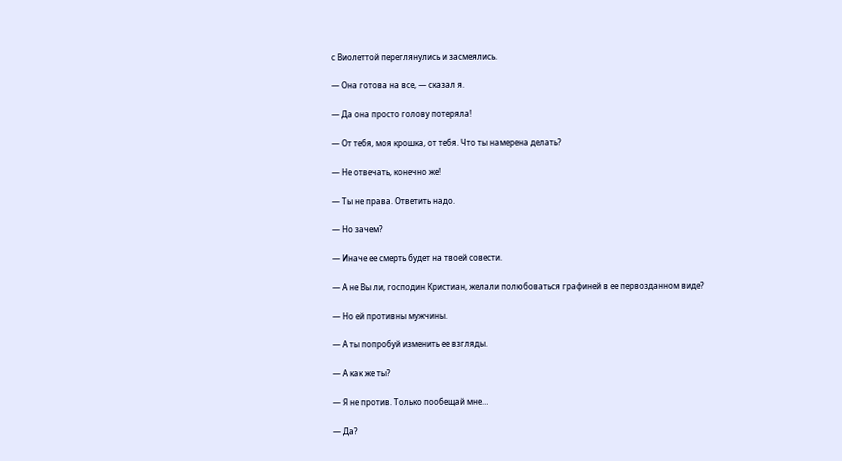с Виолеттой переглянулись и засмеялись.

— Она готова на все, — сказал я.

— Да она просто голову потеряла!

— От тебя, моя крошка, от тебя. Что ты намерена делать?

— Не отвечать, конечно же!

— Ты не права. Ответить надо.

— Но зачем?

— Иначе ее смерть будет на твоей совести.

— А не Вы ли, господин Кристиан, желали полюбоваться графиней в ее первозданном виде?

— Но ей противны мужчины.

— А ты попробуй изменить ее взгляды.

— А как же ты?

— Я не против. Только пообещай мне…

— Да?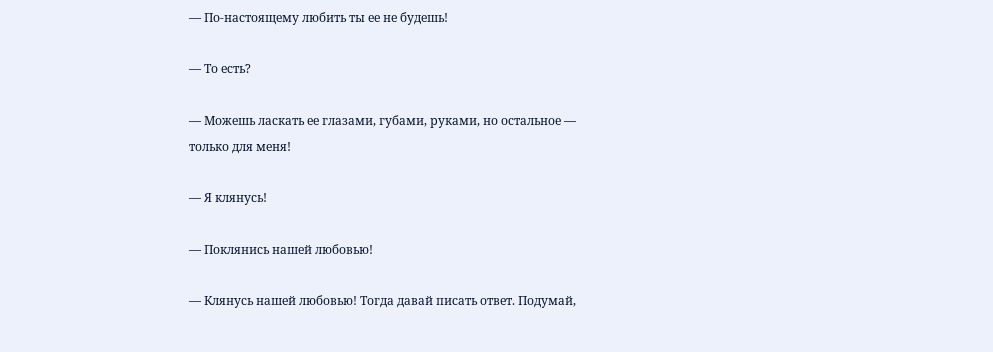— По-настоящему любить ты ее не будешь!

— То есть?

— Можешь ласкать ее глазами, губами, руками, но остальное — только для меня!

— Я клянусь!

— Поклянись нашей любовью!

— Клянусь нашей любовью! Тогда давай писать ответ. Подумай,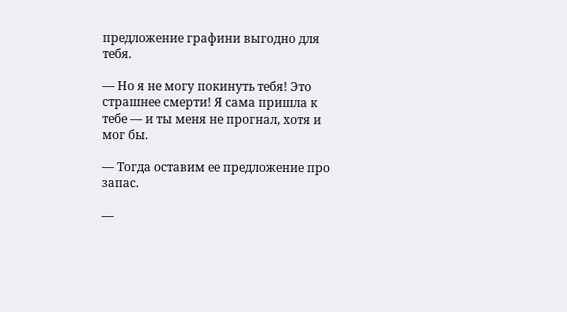предложение графини выгодно для тебя.

— Но я не могу покинуть тебя! Это страшнее смерти! Я сама пришла к тебе — и ты меня не прогнал, хотя и мог бы.

— Тогда оставим ее предложение про запас.

—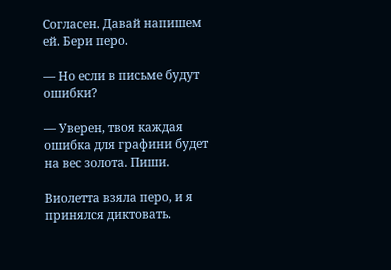Согласен. Давай напишем ей. Бери перо.

— Но если в письме будут ошибки?

— Уверен, твоя каждая ошибка для графини будет на вес золота. Пиши.

Виолетта взяла перо, и я принялся диктовать.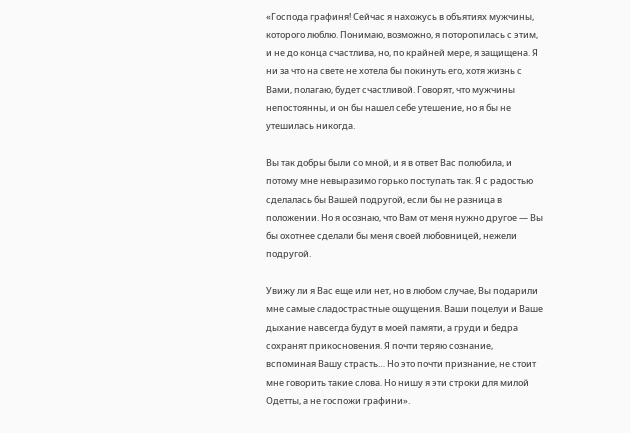«Господа графиня! Сейчас я нахожусь в объятиях мужчины, которого люблю. Понимаю, возможно, я поторопилась с этим, и не до конца счастлива, но, по крайней мере, я защищена. Я ни за что на свете не хотела бы покинуть его, хотя жизнь с Вами, полагаю, будет счастливой. Говорят, что мужчины непостоянны, и он бы нашел себе утешение, но я бы не утешилась никогда.

Вы так добры были со мной, и я в ответ Вас полюбила, и потому мне невыразимо горько поступать так. Я с радостью сделалась бы Вашей подругой, если бы не разница в положении. Но я осознаю, что Вам от меня нужно другое — Вы бы охотнее сделали бы меня своей любовницей, нежели подругой.

Увижу ли я Вас еще или нет, но в любом случае, Вы подарили мне самые сладострастные ощущения. Ваши поцелуи и Ваше дыхание навсегда будут в моей памяти, а груди и бедра сохранят прикосновения. Я почти теряю сознание, вспоминая Вашу страсть… Но это почти признание, не стоит мне говорить такие слова. Но нишу я эти строки для милой Одетты, а не госпожи графини».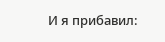И я прибавил: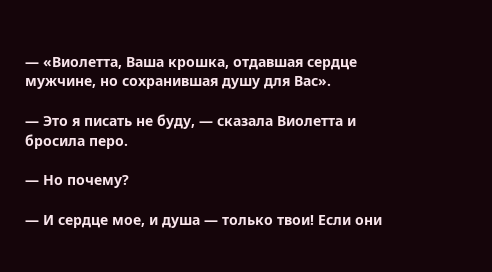— «Виолетта, Ваша крошка, отдавшая сердце мужчине, но сохранившая душу для Вас».

— Это я писать не буду, — сказала Виолетта и бросила перо.

— Но почему?

— И сердце мое, и душа — только твои! Если они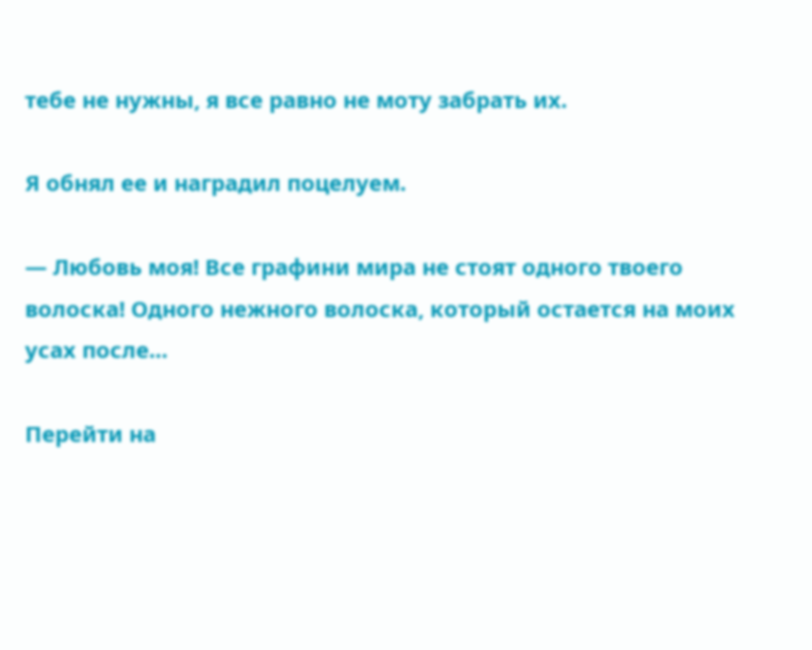тебе не нужны, я все равно не моту забрать их.

Я обнял ее и наградил поцелуем.

— Любовь моя! Все графини мира не стоят одного твоего волоска! Одного нежного волоска, который остается на моих усах после…

Перейти на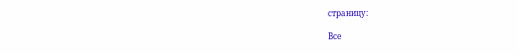страницу:

Все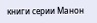книги серии Манон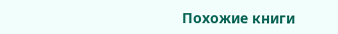Похожие книги